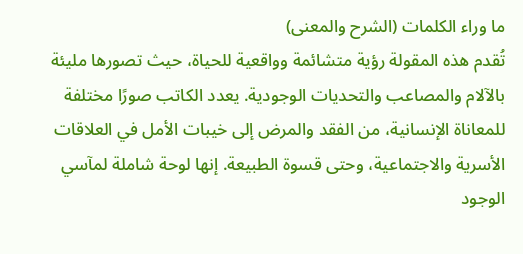ما وراء الكلمات (الشرح والمعنى)
تُقدم هذه المقولة رؤية متشائمة وواقعية للحياة، حيث تصورها مليئة بالآلام والمصاعب والتحديات الوجودية. يعدد الكاتب صورًا مختلفة للمعاناة الإنسانية، من الفقد والمرض إلى خيبات الأمل في العلاقات الأسرية والاجتماعية، وحتى قسوة الطبيعة. إنها لوحة شاملة لمآسي الوجود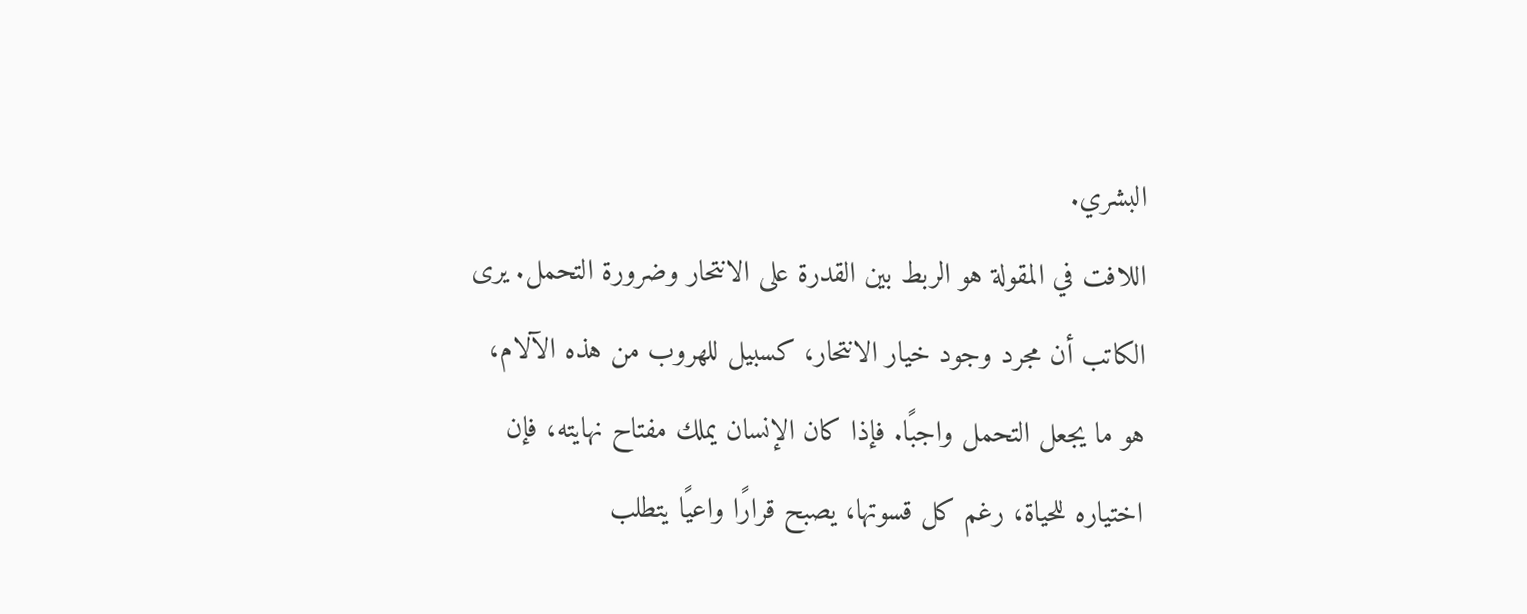البشري.
اللافت في المقولة هو الربط بين القدرة على الانتحار وضرورة التحمل. يرى الكاتب أن مجرد وجود خيار الانتحار، كسبيل للهروب من هذه الآلام، هو ما يجعل التحمل واجبًا. فإذا كان الإنسان يملك مفتاح نهايته، فإن اختياره للحياة، رغم كل قسوتها، يصبح قرارًا واعيًا يتطلب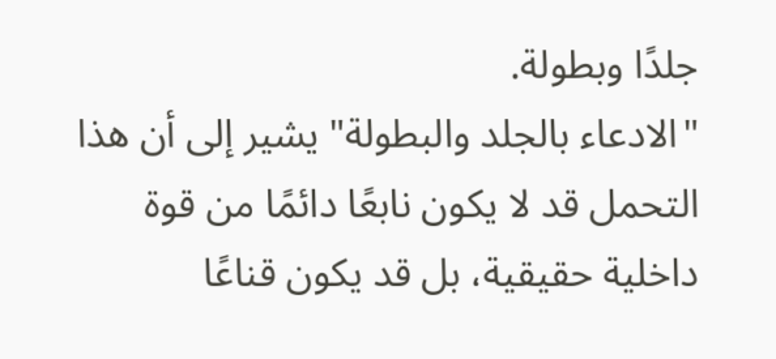جلدًا وبطولة.
"الادعاء بالجلد والبطولة" يشير إلى أن هذا التحمل قد لا يكون نابعًا دائمًا من قوة داخلية حقيقية، بل قد يكون قناعًا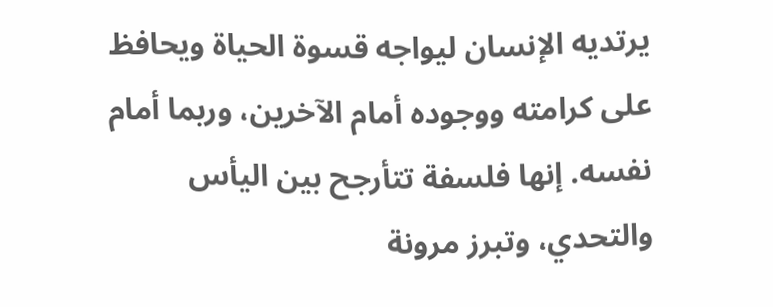يرتديه الإنسان ليواجه قسوة الحياة ويحافظ على كرامته ووجوده أمام الآخرين، وربما أمام نفسه. إنها فلسفة تتأرجح بين اليأس والتحدي، وتبرز مرونة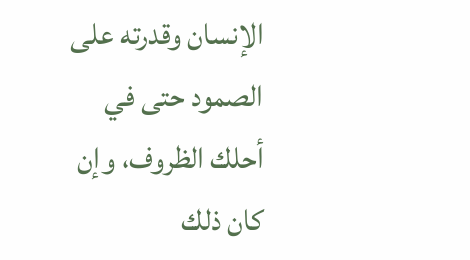الإنسان وقدرته على الصمود حتى في أحلك الظروف، وإن كان ذلك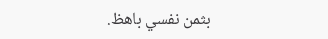بثمن نفسي باهظ.